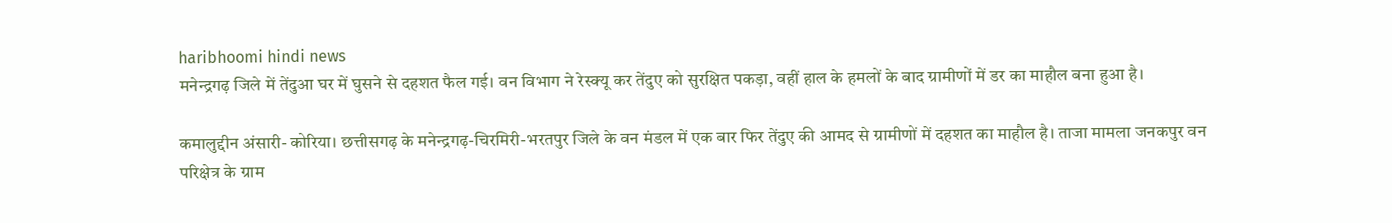haribhoomi hindi news
मनेन्द्रगढ़ जिले में तेंदुआ घर में घुसने से दहशत फैल गई। वन विभाग ने रेस्क्यू कर तेंदुए को सुरक्षित पकड़ा, वहीं हाल के हमलों के बाद ग्रामीणों में डर का माहौल बना हुआ है।

कमालुद्दीन अंसारी- कोरिया। छत्तीसगढ़ के मनेन्द्रगढ़-चिरमिरी-भरतपुर जिले के वन मंडल में एक बार फिर तेंदुए की आमद से ग्रामीणों में दहशत का माहौल है। ताजा मामला जनकपुर वन परिक्षेत्र के ग्राम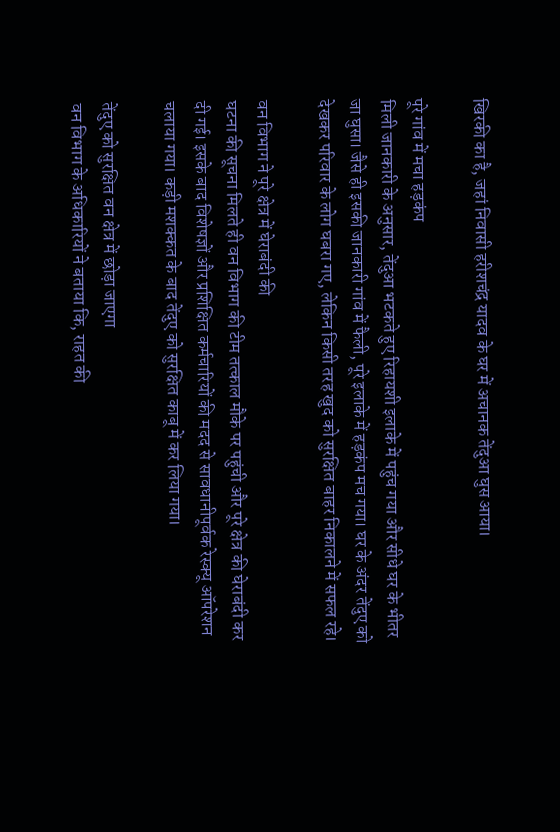खिरकी का है, जहां निवासी हरीशचंद्र यादव के घर में अचानक तेंदुआ घुस आया।

पूरे गांव में मचा हड़कंप
मिली जानकारी के अनुसार, तेंदुआ भटकते हुए रिहायशी इलाके में पहुंच गया और सीधे घर के भीतर जा घुसा। जैसे ही इसकी जानकारी गांव में फैली, पूरे इलाके में हड़कंप मच गया। घर के अंदर तेंदुए को देखकर परिवार के लोग घबरा गए, लेकिन किसी तरह खुद को सुरक्षित बाहर निकालने में सफल रहे।

वन विभाग ने पूरे क्षेत्र में घेराबंदी की
घटना की सूचना मिलते ही वन विभाग की टीम तत्काल मौके पर पहुंची और पूरे क्षेत्र की घेराबंदी कर दी गई। इसके बाद विशेषज्ञों और प्रशिक्षित कर्मचारियों की मदद से सावधानीपूर्वक रेस्क्यू ऑपरेशन चलाया गया। कड़ी मशक्कत के बाद तेंदुए को सुरक्षित काबू में कर लिया गया।

तेंदुए को सुरक्षित वन क्षेत्र में छोड़ा जाएगा
वन विभाग के अधिकारियों ने बताया कि, राहत की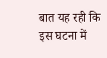बात यह रही कि इस घटना में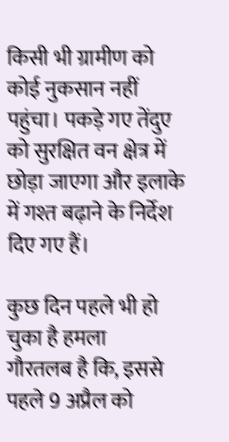किसी भी ग्रामीण को कोई नुकसान नहीं पहुंचा। पकड़े गए तेंदुए को सुरक्षित वन क्षेत्र में छोड़ा जाएगा और इलाके में गश्त बढ़ाने के निर्देश दिए गए हैं।

कुछ दिन पहले भी हो चुका है हमला
गौरतलब है कि, इससे पहले 9 अप्रैल को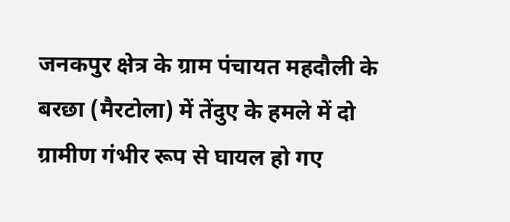जनकपुर क्षेत्र के ग्राम पंचायत महदौली के बरछा (मैरटोला) में तेंदुए के हमले में दो ग्रामीण गंभीर रूप से घायल हो गए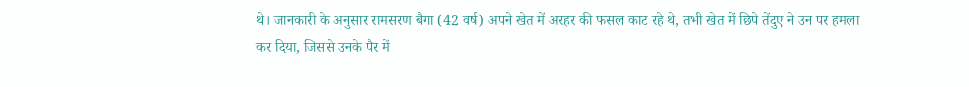थे। जानकारी के अनुसार रामसरण बैगा (42 वर्ष) अपने खेत में अरहर की फसल काट रहे थे, तभी खेत में छिपे तेंदुए ने उन पर हमला कर दिया, जिससे उनके पैर में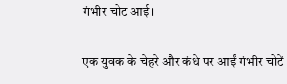गंभीर चोट आई।

एक युवक के चेहरे और कंधे पर आईं गंभीर चोटें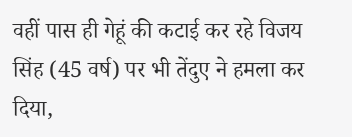वहीं पास ही गेहूं की कटाई कर रहे विजय सिंह (45 वर्ष) पर भी तेंदुए ने हमला कर दिया,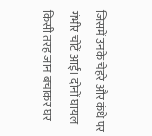जिसमें उनके चेहरे और कंधे पर गंभीर चोटें आईं। दोनों घायल किसी तरह जान बचाकर घर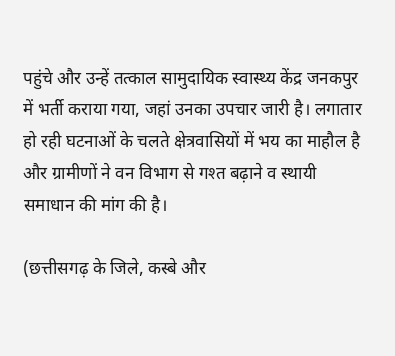पहुंचे और उन्हें तत्काल सामुदायिक स्वास्थ्य केंद्र जनकपुर में भर्ती कराया गया, जहां उनका उपचार जारी है। लगातार हो रही घटनाओं के चलते क्षेत्रवासियों में भय का माहौल है और ग्रामीणों ने वन विभाग से गश्त बढ़ाने व स्थायी समाधान की मांग की है।

(छत्तीसगढ़ के जिले, कस्बे और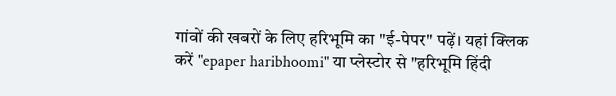गांवों की खबरों के लिए हरिभूमि का "ई-पेपर" पढ़ें। यहां क्लिक करें "epaper haribhoomi" या प्लेस्टोर से "हरिभूमि हिंदी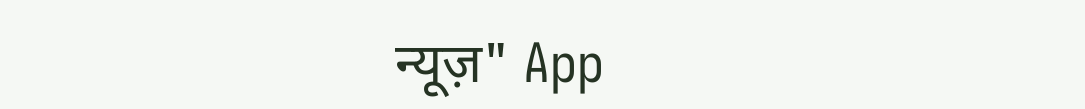न्यूज़" App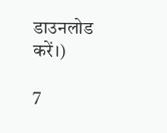डाउनलोड करें।)

7